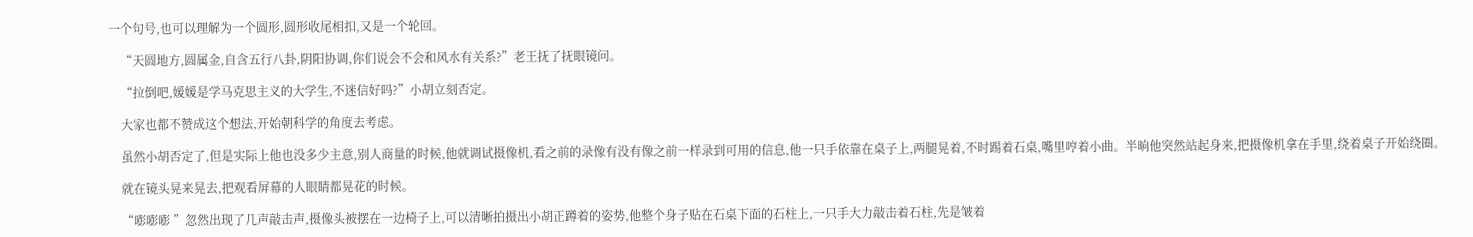一个句号,也可以理解为一个圆形,圆形收尾相扣,又是一个轮回。

    “天圆地方,圆属金,自含五行八卦,阴阳协调,你们说会不会和风水有关系?”老王抚了抚眼镜问。

    “拉倒吧,媛媛是学马克思主义的大学生,不迷信好吗?”小胡立刻否定。

    大家也都不赞成这个想法,开始朝科学的角度去考虑。

    虽然小胡否定了,但是实际上他也没多少主意,别人商量的时候,他就调试摄像机,看之前的录像有没有像之前一样录到可用的信息,他一只手依靠在桌子上,两腿晃着,不时踢着石桌,嘴里哼着小曲。半晌他突然站起身来,把摄像机拿在手里,绕着桌子开始绕圈。

    就在镜头晃来晃去,把观看屏幕的人眼睛都晃花的时候。

    “嘭嘭嘭 ”忽然出现了几声敲击声,摄像头被摆在一边椅子上,可以清晰拍摄出小胡正蹲着的姿势,他整个身子贴在石桌下面的石柱上,一只手大力敲击着石柱,先是皱着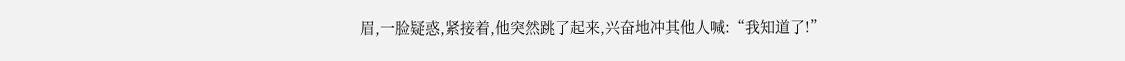眉,一脸疑惑,紧接着,他突然跳了起来,兴奋地冲其他人喊:“我知道了!”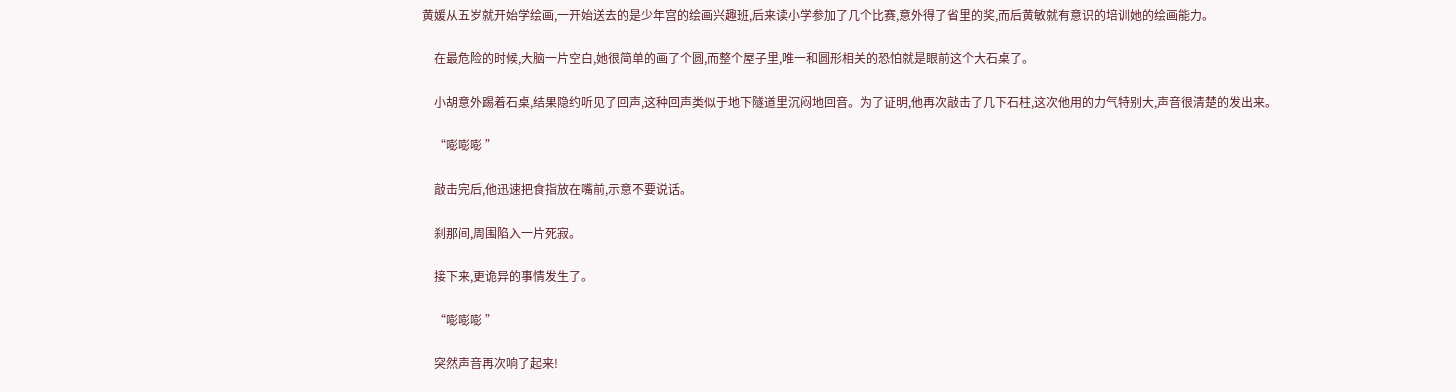黄媛从五岁就开始学绘画,一开始送去的是少年宫的绘画兴趣班,后来读小学参加了几个比赛,意外得了省里的奖,而后黄敏就有意识的培训她的绘画能力。

    在最危险的时候,大脑一片空白,她很简单的画了个圆,而整个屋子里,唯一和圆形相关的恐怕就是眼前这个大石桌了。

    小胡意外踢着石桌,结果隐约听见了回声,这种回声类似于地下隧道里沉闷地回音。为了证明,他再次敲击了几下石柱,这次他用的力气特别大,声音很清楚的发出来。

    “嘭嘭嘭 ”

    敲击完后,他迅速把食指放在嘴前,示意不要说话。

    刹那间,周围陷入一片死寂。

    接下来,更诡异的事情发生了。

    “嘭嘭嘭 ”

    突然声音再次响了起来!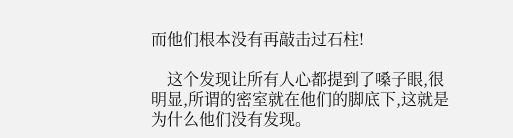而他们根本没有再敲击过石柱!

    这个发现让所有人心都提到了嗓子眼,很明显,所谓的密室就在他们的脚底下,这就是为什么他们没有发现。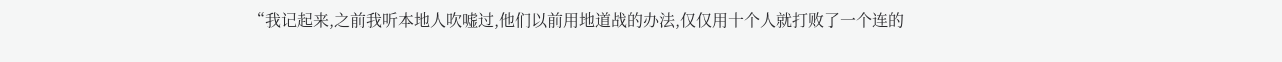“我记起来,之前我听本地人吹嘘过,他们以前用地道战的办法,仅仅用十个人就打败了一个连的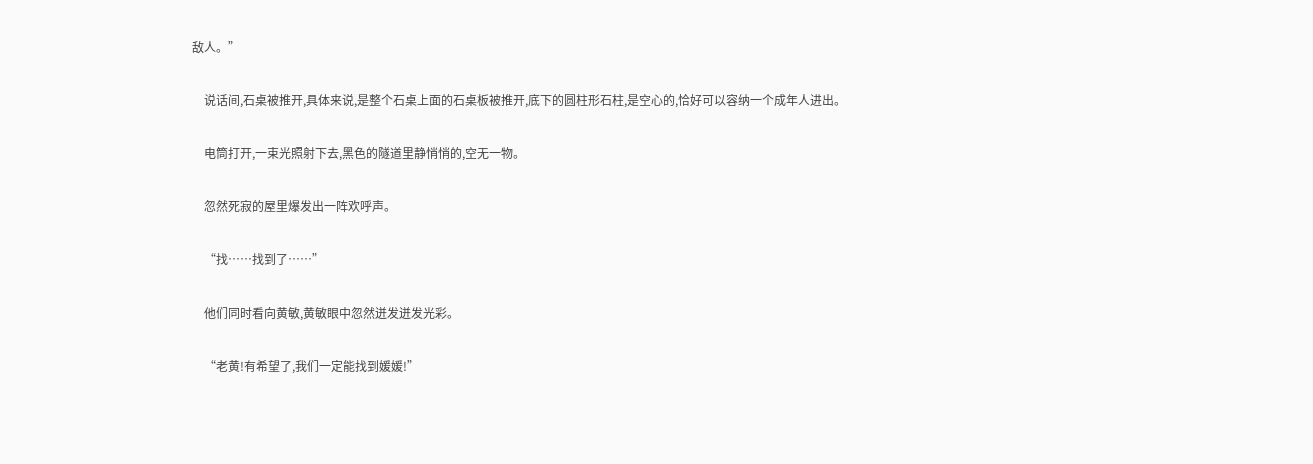敌人。”

    说话间,石桌被推开,具体来说,是整个石桌上面的石桌板被推开,底下的圆柱形石柱,是空心的,恰好可以容纳一个成年人进出。

    电筒打开,一束光照射下去,黑色的隧道里静悄悄的,空无一物。

    忽然死寂的屋里爆发出一阵欢呼声。

    “找……找到了……”

    他们同时看向黄敏,黄敏眼中忽然迸发迸发光彩。

    “老黄!有希望了,我们一定能找到媛媛!”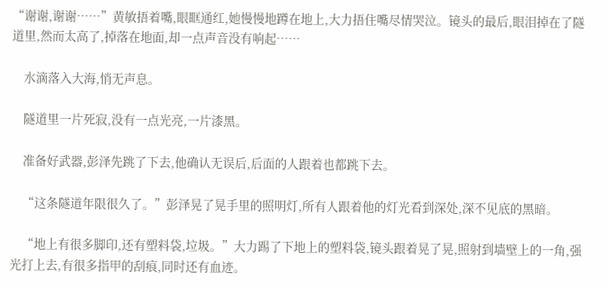“谢谢,谢谢……”黄敏捂着嘴,眼眶通红,她慢慢地蹲在地上,大力捂住嘴尽情哭泣。镜头的最后,眼泪掉在了隧道里,然而太高了,掉落在地面,却一点声音没有响起……

    水滴落入大海,悄无声息。

    隧道里一片死寂,没有一点光亮,一片漆黑。

    准备好武器,彭泽先跳了下去,他确认无误后,后面的人跟着也都跳下去。

    “这条隧道年限很久了。”彭泽晃了晃手里的照明灯,所有人跟着他的灯光看到深处,深不见底的黑暗。

    “地上有很多脚印,还有塑料袋,垃圾。”大力踢了下地上的塑料袋,镜头跟着晃了晃,照射到墙壁上的一角,强光打上去,有很多指甲的刮痕,同时还有血迹。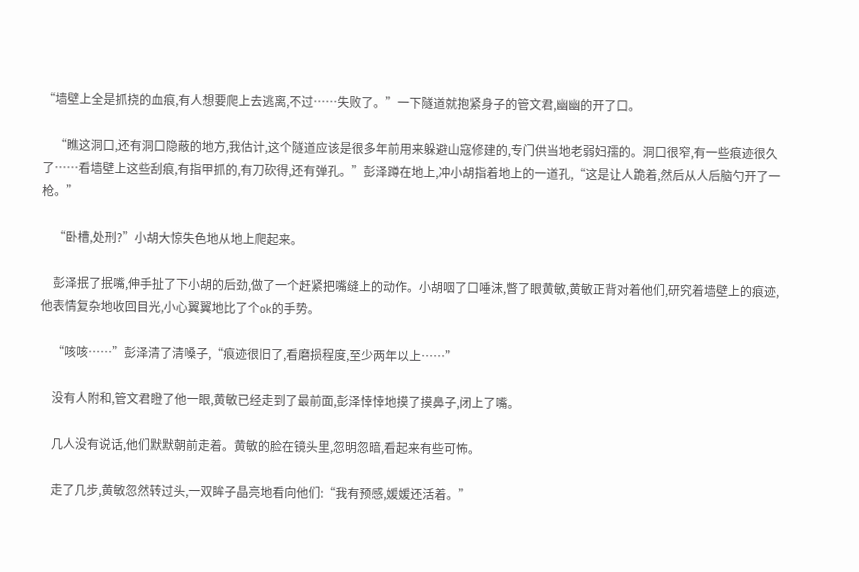“墙壁上全是抓挠的血痕,有人想要爬上去逃离,不过……失败了。”一下隧道就抱紧身子的管文君,幽幽的开了口。

    “瞧这洞口,还有洞口隐蔽的地方,我估计,这个隧道应该是很多年前用来躲避山寇修建的,专门供当地老弱妇孺的。洞口很窄,有一些痕迹很久了……看墙壁上这些刮痕,有指甲抓的,有刀砍得,还有弹孔。”彭泽蹲在地上,冲小胡指着地上的一道孔,“这是让人跪着,然后从人后脑勺开了一枪。”

    “卧槽,处刑?”小胡大惊失色地从地上爬起来。

    彭泽抿了抿嘴,伸手扯了下小胡的后劲,做了一个赶紧把嘴缝上的动作。小胡咽了口唾沫,瞥了眼黄敏,黄敏正背对着他们,研究着墙壁上的痕迹,他表情复杂地收回目光,小心翼翼地比了个ok的手势。

    “咳咳……”彭泽清了清嗓子,“痕迹很旧了,看磨损程度,至少两年以上……”

    没有人附和,管文君瞪了他一眼,黄敏已经走到了最前面,彭泽悻悻地摸了摸鼻子,闭上了嘴。

    几人没有说话,他们默默朝前走着。黄敏的脸在镜头里,忽明忽暗,看起来有些可怖。

    走了几步,黄敏忽然转过头,一双眸子晶亮地看向他们:“我有预感,媛媛还活着。”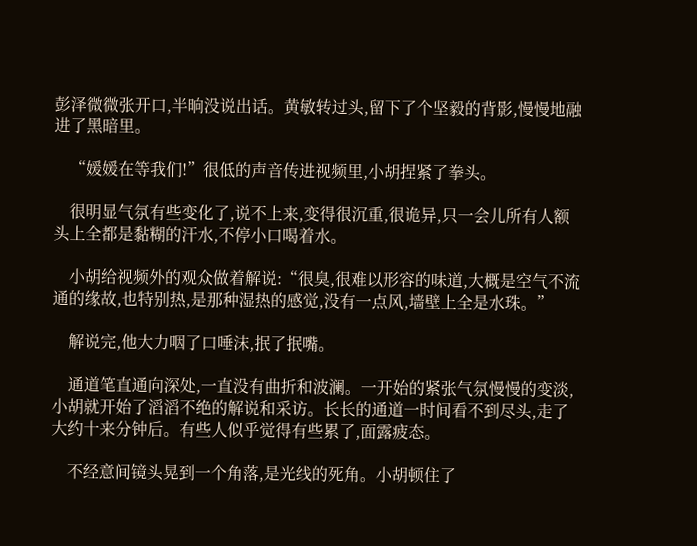彭泽微微张开口,半晌没说出话。黄敏转过头,留下了个坚毅的背影,慢慢地融进了黑暗里。

    “媛媛在等我们!”很低的声音传进视频里,小胡捏紧了拳头。

    很明显气氛有些变化了,说不上来,变得很沉重,很诡异,只一会儿所有人额头上全都是黏糊的汗水,不停小口喝着水。

    小胡给视频外的观众做着解说:“很臭,很难以形容的味道,大概是空气不流通的缘故,也特别热,是那种湿热的感觉,没有一点风,墙壁上全是水珠。”

    解说完,他大力咽了口唾沫,抿了抿嘴。

    通道笔直通向深处,一直没有曲折和波澜。一开始的紧张气氛慢慢的变淡,小胡就开始了滔滔不绝的解说和采访。长长的通道一时间看不到尽头,走了大约十来分钟后。有些人似乎觉得有些累了,面露疲态。

    不经意间镜头晃到一个角落,是光线的死角。小胡顿住了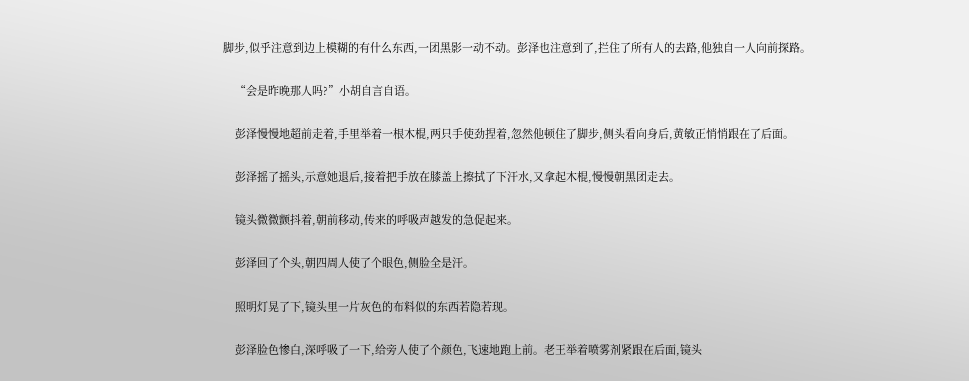脚步,似乎注意到边上模糊的有什么东西,一团黑影一动不动。彭泽也注意到了,拦住了所有人的去路,他独自一人向前探路。

    “会是昨晚那人吗?”小胡自言自语。

    彭泽慢慢地超前走着,手里举着一根木棍,两只手使劲捏着,忽然他顿住了脚步,侧头看向身后,黄敏正悄悄跟在了后面。

    彭泽摇了摇头,示意她退后,接着把手放在膝盖上擦拭了下汗水,又拿起木棍,慢慢朝黑团走去。

    镜头微微颤抖着,朝前移动,传来的呼吸声越发的急促起来。

    彭泽回了个头,朝四周人使了个眼色,侧脸全是汗。

    照明灯晃了下,镜头里一片灰色的布料似的东西若隐若现。

    彭泽脸色惨白,深呼吸了一下,给旁人使了个颜色,飞速地跑上前。老王举着喷雾剂紧跟在后面,镜头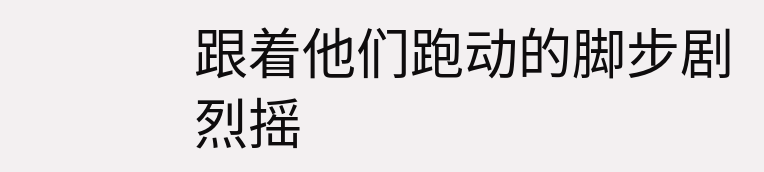跟着他们跑动的脚步剧烈摇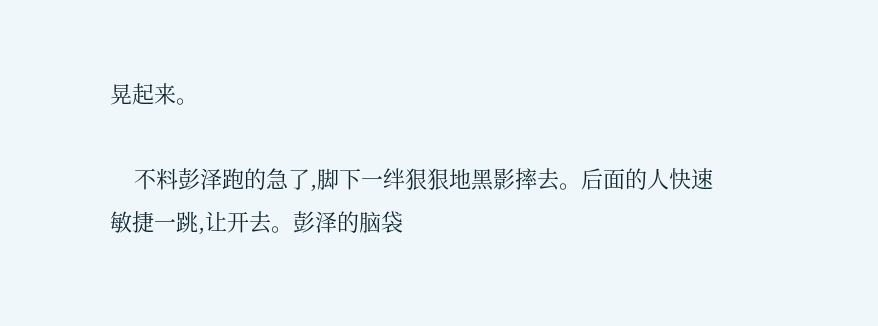晃起来。

    不料彭泽跑的急了,脚下一绊狠狠地黑影摔去。后面的人快速敏捷一跳,让开去。彭泽的脑袋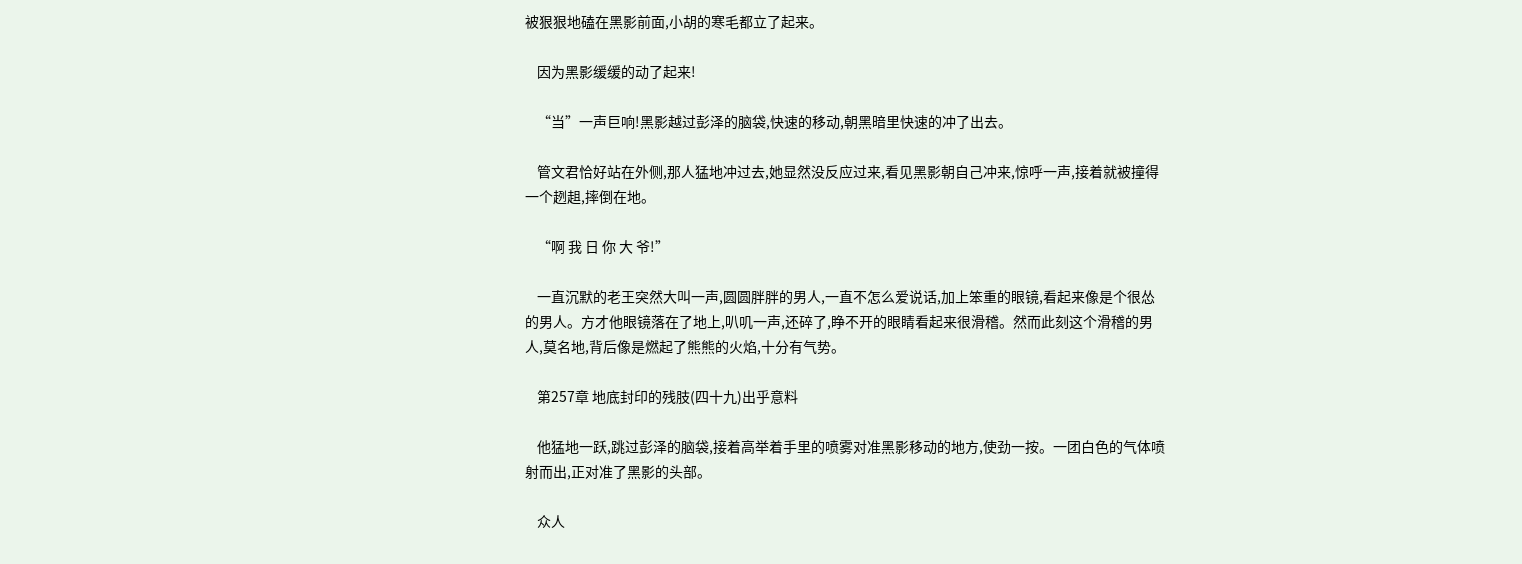被狠狠地磕在黑影前面,小胡的寒毛都立了起来。

    因为黑影缓缓的动了起来!

    “当”一声巨响!黑影越过彭泽的脑袋,快速的移动,朝黑暗里快速的冲了出去。

    管文君恰好站在外侧,那人猛地冲过去,她显然没反应过来,看见黑影朝自己冲来,惊呼一声,接着就被撞得一个趔趄,摔倒在地。

    “啊 我 日 你 大 爷!”

    一直沉默的老王突然大叫一声,圆圆胖胖的男人,一直不怎么爱说话,加上笨重的眼镜,看起来像是个很怂的男人。方才他眼镜落在了地上,叭叽一声,还碎了,睁不开的眼睛看起来很滑稽。然而此刻这个滑稽的男人,莫名地,背后像是燃起了熊熊的火焰,十分有气势。

    第257章 地底封印的残肢(四十九)出乎意料

    他猛地一跃,跳过彭泽的脑袋,接着高举着手里的喷雾对准黑影移动的地方,使劲一按。一团白色的气体喷射而出,正对准了黑影的头部。

    众人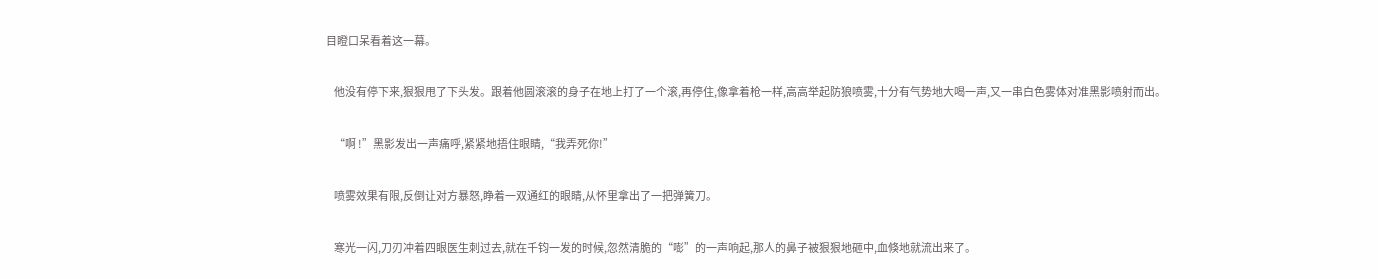目瞪口呆看着这一幕。

    他没有停下来,狠狠甩了下头发。跟着他圆滚滚的身子在地上打了一个滚,再停住,像拿着枪一样,高高举起防狼喷雾,十分有气势地大喝一声,又一串白色雾体对准黑影喷射而出。

    “啊 !”黑影发出一声痛呼,紧紧地捂住眼睛,“我弄死你!”

    喷雾效果有限,反倒让对方暴怒,睁着一双通红的眼睛,从怀里拿出了一把弹簧刀。

    寒光一闪,刀刃冲着四眼医生刺过去,就在千钧一发的时候,忽然清脆的“嘭”的一声响起,那人的鼻子被狠狠地砸中,血倏地就流出来了。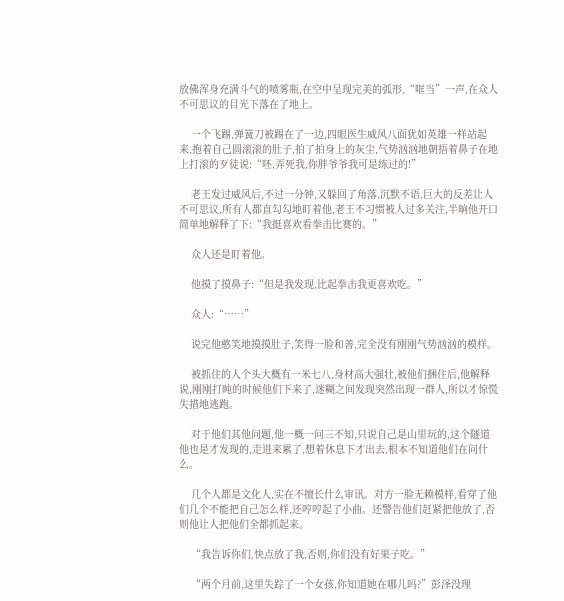放佛浑身充满斗气的喷雾瓶,在空中呈现完美的弧形,“哐当”一声,在众人不可思议的目光下落在了地上。

    一个飞踢,弹簧刀被踢在了一边,四眼医生威风八面犹如英雄一样站起来,抱着自己圆滚滚的肚子,拍了拍身上的灰尘,气势汹汹地朝捂着鼻子在地上打滚的歹徒说:“呸,弄死我,你胖爷爷我可是练过的!”

    老王发过威风后,不过一分钟,又躲回了角落,沉默不语,巨大的反差让人不可思议,所有人都直勾勾地盯着他,老王不习惯被人过多关注,半晌他开口简单地解释了下:“我挺喜欢看拳击比赛的。”

    众人还是盯着他。

    他摸了摸鼻子:“但是我发现,比起拳击我更喜欢吃。”

    众人:“……”

    说完他憨笑地摸摸肚子,笑得一脸和善,完全没有刚刚气势汹汹的模样。

    被抓住的人个头大概有一米七八,身材高大强壮,被他们捆住后,他解释说,刚刚打盹的时候他们下来了,迷糊之间发现突然出现一群人,所以才惊慌失措地逃跑。

    对于他们其他问题,他一概一问三不知,只说自己是山里玩的,这个隧道他也是才发现的,走进来累了,想着休息下才出去,根本不知道他们在问什么。

    几个人都是文化人,实在不擅长什么审讯。对方一脸无赖模样,看穿了他们几个不能把自己怎么样,还哼哼起了小曲。还警告他们赶紧把他放了,否则他让人把他们全都抓起来。

    “我告诉你们,快点放了我,否则,你们没有好果子吃。”

    “两个月前,这里失踪了一个女孩,你知道她在哪儿吗?”彭泽没理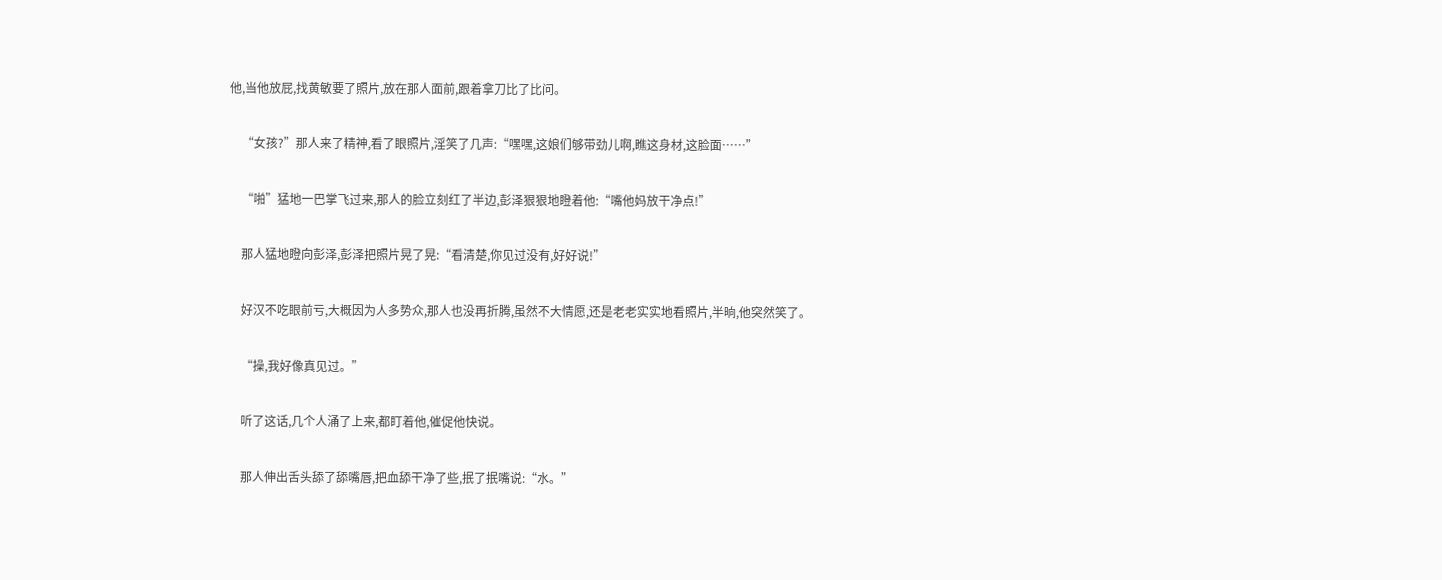他,当他放屁,找黄敏要了照片,放在那人面前,跟着拿刀比了比问。

    “女孩?”那人来了精神,看了眼照片,淫笑了几声:“嘿嘿,这娘们够带劲儿啊,瞧这身材,这脸面……”

    “啪”猛地一巴掌飞过来,那人的脸立刻红了半边,彭泽狠狠地瞪着他:“嘴他妈放干净点!”

    那人猛地瞪向彭泽,彭泽把照片晃了晃:“看清楚,你见过没有,好好说!”

    好汉不吃眼前亏,大概因为人多势众,那人也没再折腾,虽然不大情愿,还是老老实实地看照片,半晌,他突然笑了。

    “操,我好像真见过。”

    听了这话,几个人涌了上来,都盯着他,催促他快说。

    那人伸出舌头舔了舔嘴唇,把血舔干净了些,抿了抿嘴说:“水。”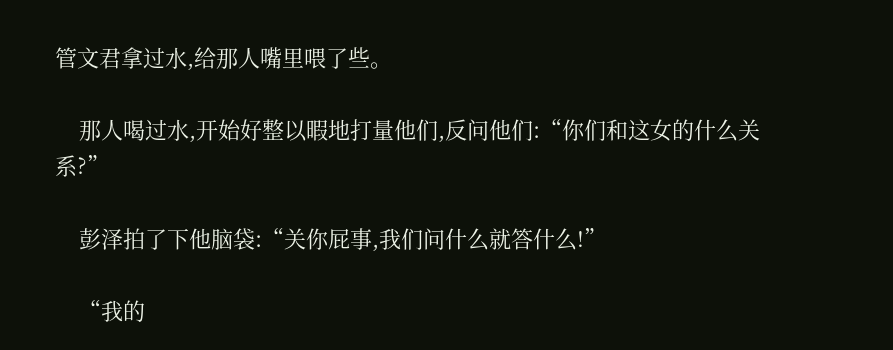管文君拿过水,给那人嘴里喂了些。

    那人喝过水,开始好整以暇地打量他们,反问他们:“你们和这女的什么关系?”

    彭泽拍了下他脑袋:“关你屁事,我们问什么就答什么!”

    “我的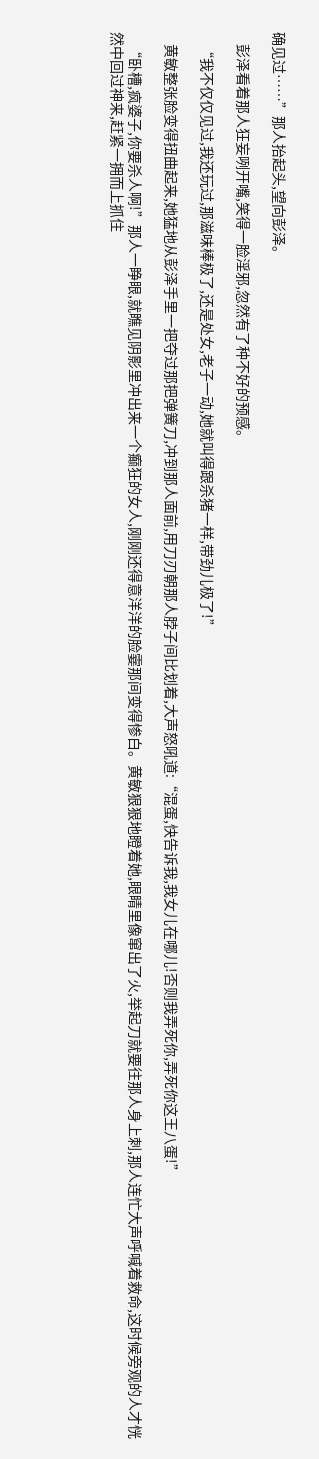确见过……”那人抬起头,望向彭泽。

    彭泽看着那人狂妄咧开嘴,笑得一脸淫邪,忽然有了种不好的预感。

    “我不仅仅见过,我还玩过,那滋味棒极了,还是处女,老子一动,她就叫得跟杀猪一样,带劲儿极了!”

    黄敏整张脸变得扭曲起来,她猛地从彭泽手里一把夺过那把弹簧刀,冲到那人面前,用刀刃朝那人脖子间比划着,大声怒吼道:“混蛋,快告诉我,我女儿在哪儿!否则我弄死你,弄死你这王八蛋!”

    “卧槽,疯婆子,你要杀人啊!”那人一睁眼,就瞧见阴影里冲出来一个癫狂的女人,刚刚还得意洋洋的脸霎那间变得惨白。黄敏狠狠地瞪着她,眼睛里像窜出了火,举起刀就要往那人身上刺,那人连忙大声呼喊着救命,这时候旁观的人才恍然中回过神来,赶紧一拥而上抓住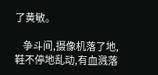了黄敏。

    争斗间,摄像机落了地,鞋不停地乱动,有血溅落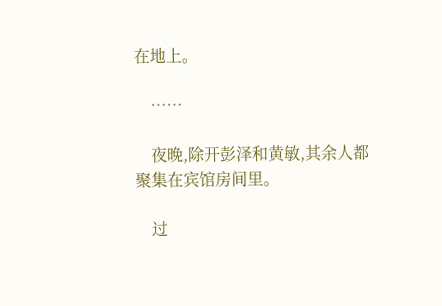在地上。

    ……

    夜晚,除开彭泽和黄敏,其余人都聚集在宾馆房间里。

    过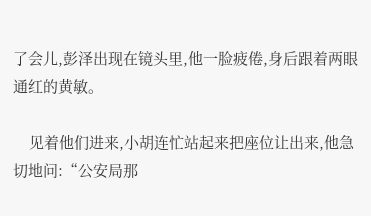了会儿,彭泽出现在镜头里,他一脸疲倦,身后跟着两眼通红的黄敏。

    见着他们进来,小胡连忙站起来把座位让出来,他急切地问:“公安局那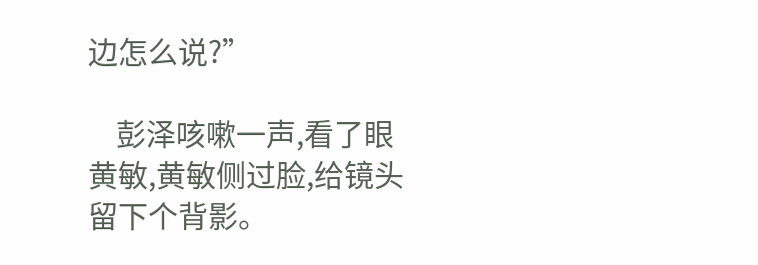边怎么说?”

    彭泽咳嗽一声,看了眼黄敏,黄敏侧过脸,给镜头留下个背影。